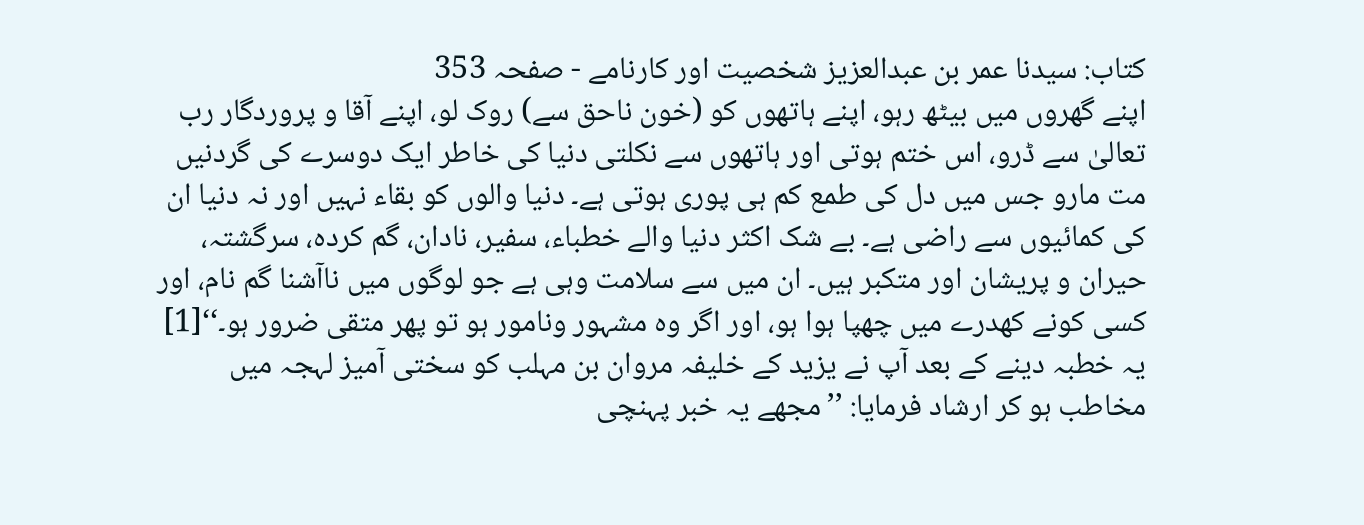کتاب: سیدنا عمر بن عبدالعزیز شخصیت اور کارنامے - صفحہ 353
اپنے گھروں میں بیٹھ رہو، اپنے ہاتھوں کو (خون ناحق سے) روک لو، اپنے آقا و پروردگار رب تعالیٰ سے ڈرو، اس ختم ہوتی اور ہاتھوں سے نکلتی دنیا کی خاطر ایک دوسرے کی گردنیں مت مارو جس میں دل کی طمع کم ہی پوری ہوتی ہے۔ دنیا والوں کو بقاء نہیں اور نہ دنیا ان کی کمائیوں سے راضی ہے۔ بے شک اکثر دنیا والے خطباء، سفیر، نادان، گم کردہ، سرگشتہ، حیران و پریشان اور متکبر ہیں۔ ان میں سے سلامت وہی ہے جو لوگوں میں ناآشنا گم نام، اور کسی کونے کھدرے میں چھپا ہوا ہو، اور اگر وہ مشہور ونامور ہو تو پھر متقی ضرور ہو۔‘‘[1] یہ خطبہ دینے کے بعد آپ نے یزید کے خلیفہ مروان بن مہلب کو سختی آمیز لہجہ میں مخاطب ہو کر ارشاد فرمایا: ’’مجھے یہ خبر پہنچی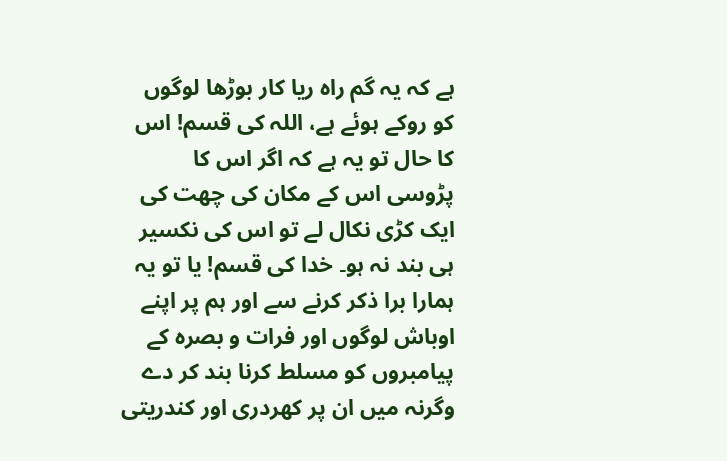ہے کہ یہ گم راہ ریا کار بوڑھا لوگوں کو روکے ہوئے ہے، اللہ کی قسم! اس کا حال تو یہ ہے کہ اگر اس کا پڑوسی اس کے مکان کی چھت کی ایک کڑی نکال لے تو اس کی نکسیر ہی بند نہ ہو۔ خدا کی قسم! یا تو یہ ہمارا برا ذکر کرنے سے اور ہم پر اپنے اوباش لوگوں اور فرات و بصرہ کے پیامبروں کو مسلط کرنا بند کر دے وگرنہ میں ان پر کھردری اور کندریتی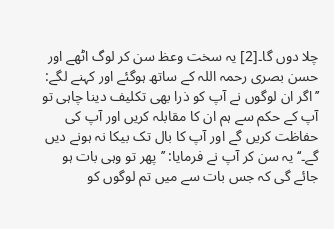چلا دوں گا۔[2] یہ سخت وعظ سن کر لوگ اٹھے اور حسن بصری رحمہ اللہ کے ساتھ ہوگئے اور کہنے لگے: ’’اگر ان لوگوں نے آپ کو ذرا بھی تکلیف دینا چاہی تو آپ کے حکم سے ہم ان کا مقابلہ کریں اور آپ کی حفاظت کریں گے اور آپ کا بال تک بیکا نہ ہونے دیں گے۔‘‘ یہ سن کر آپ نے فرمایا: ’’پھر تو وہی بات ہو جائے گی کہ جس بات سے میں تم لوگوں کو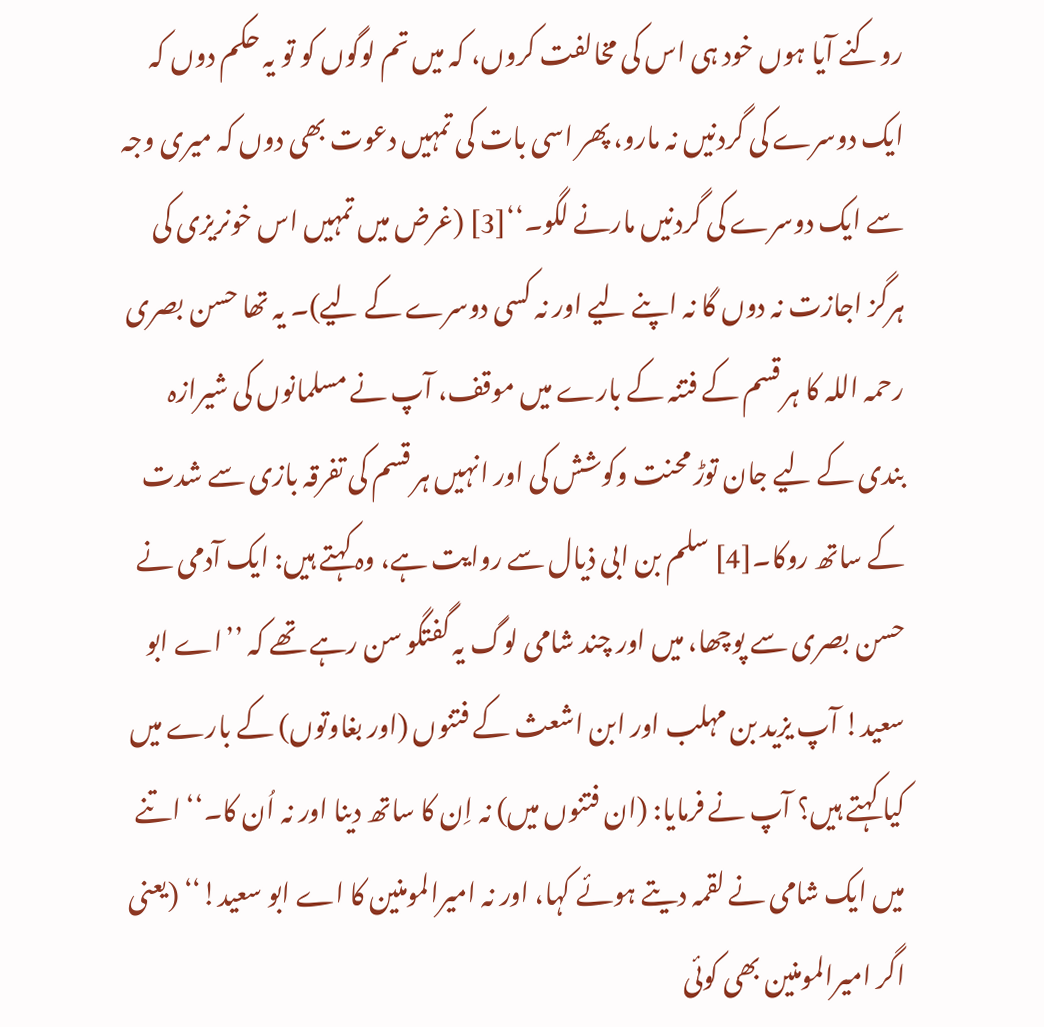روکنے آیا ہوں خود ہی اس کی مخالفت کروں، کہ میں تم لوگوں کو تو یہ حکم دوں کہ ایک دوسرے کی گردنیں نہ مارو، پھر اسی بات کی تمہیں دعوت بھی دوں کہ میری وجہ سے ایک دوسرے کی گردنیں مارنے لگو۔‘‘[3] (غرض میں تمہیں اس خونریزی کی ہرگز اجازت نہ دوں گا نہ اپنے لیے اور نہ کسی دوسرے کے لیے)۔ یہ تھا حسن بصری رحمہ اللہ کا ہر قسم کے فتنہ کے بارے میں موقف، آپ نے مسلمانوں کی شیرازہ بندی کے لیے جان توڑ محنت وکوشش کی اور انہیں ہر قسم کی تفرقہ بازی سے شدت کے ساتھ روکا۔[4] سلم بن ابی ذیال سے روایت ہے، وہ کہتے ہیں: ایک آدمی نے حسن بصری سے پوچھا، میں اور چند شامی لوگ یہ گفتگو سن رہے تھے کہ ’’اے ابو سعید! آپ یزید بن مہلب اور ابن اشعث کے فتنوں (اور بغاوتوں) کے بارے میں کیا کہتے ہیں؟ آپ نے فرمایا: (ان فتنوں میں) نہ اِن کا ساتھ دینا اور نہ اُن کا۔‘‘ اتنے میں ایک شامی نے لقمہ دیتے ہوئے کہا، اور نہ امیرالمومنین کا اے ابو سعید!‘‘ (یعنی اگر امیرالمومنین بھی کوئی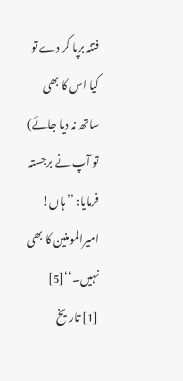فتنہ برپا کر دے تو کیا اس کا بھی ساتھ نہ دیا جائے) تو آپ نے برجستہ فرمایا: ’’ہاں! امیرالمومنین کا بھی نہیں۔‘‘[5]
[1] تاریخ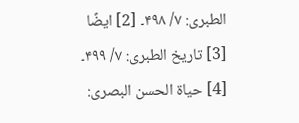الطبری: ۷/ ۴۹۸۔ [2] ایضًا [3] تاریخ الطبری: ۷/ ۴۹۹۔ [4] حیاۃ الحسن البصری: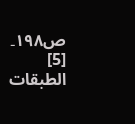ص۱۹۸۔ [5] الطبقات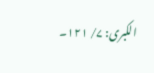الکبری: ۷/ ۱۲۱۔